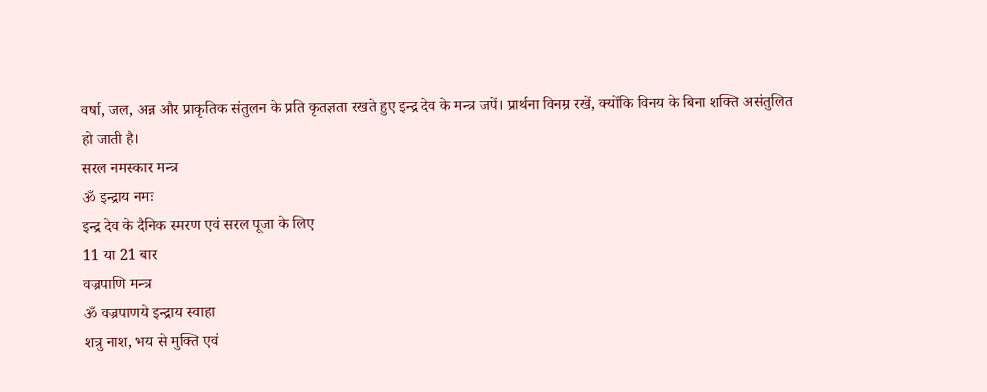वर्षा, जल, अन्न और प्राकृतिक संतुलन के प्रति कृतज्ञता रखते हुए इन्द्र देव के मन्त्र जपें। प्रार्थना विनम्र रखें, क्योंकि विनय के बिना शक्ति असंतुलित हो जाती है।
सरल नमस्कार मन्त्र
ॐ इन्द्राय नमः
इन्द्र देव के दैनिक स्मरण एवं सरल पूजा के लिए
11 या 21 बार
वज्रपाणि मन्त्र
ॐ वज्रपाणये इन्द्राय स्वाहा
शत्रु नाश, भय से मुक्ति एवं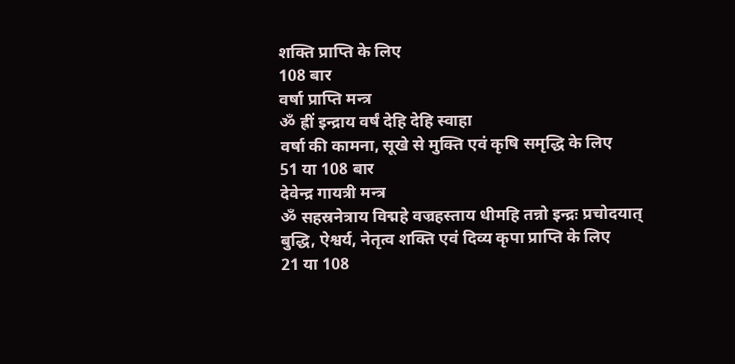शक्ति प्राप्ति के लिए
108 बार
वर्षा प्राप्ति मन्त्र
ॐ ह्रीं इन्द्राय वर्षं देहि देहि स्वाहा
वर्षा की कामना, सूखे से मुक्ति एवं कृषि समृद्धि के लिए
51 या 108 बार
देवेन्द्र गायत्री मन्त्र
ॐ सहस्रनेत्राय विद्महे वज्रहस्ताय धीमहि तन्नो इन्द्रः प्रचोदयात्
बुद्धि, ऐश्वर्य, नेतृत्व शक्ति एवं दिव्य कृपा प्राप्ति के लिए
21 या 108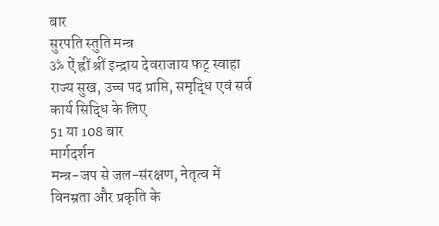बार
सुरपति स्तुति मन्त्र
ॐ ऐं ह्रीं श्रीं इन्द्राय देवराजाय फट् स्वाहा
राज्य सुख, उच्च पद प्राप्ति, समृद्धि एवं सर्व कार्य सिद्धि के लिए
51 या 108 बार
मार्गदर्शन
मन्त्र-जप से जल-संरक्षण, नेतृत्व में विनम्रता और प्रकृति के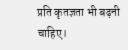प्रति कृतज्ञता भी बढ़नी चाहिए।